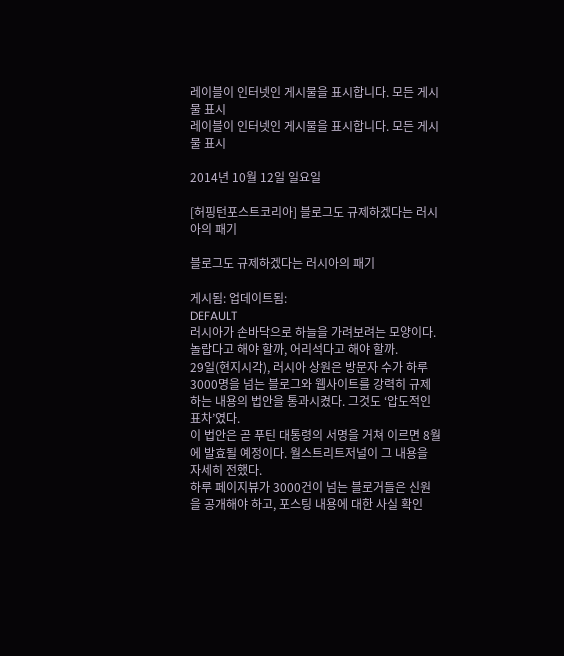레이블이 인터넷인 게시물을 표시합니다. 모든 게시물 표시
레이블이 인터넷인 게시물을 표시합니다. 모든 게시물 표시

2014년 10월 12일 일요일

[허핑턴포스트코리아] 블로그도 규제하겠다는 러시아의 패기

블로그도 규제하겠다는 러시아의 패기

게시됨: 업데이트됨:
DEFAULT
러시아가 손바닥으로 하늘을 가려보려는 모양이다. 놀랍다고 해야 할까, 어리석다고 해야 할까.
29일(현지시각), 러시아 상원은 방문자 수가 하루 3000명을 넘는 블로그와 웹사이트를 강력히 규제하는 내용의 법안을 통과시켰다. 그것도 ‘압도적인 표차’였다.
이 법안은 곧 푸틴 대통령의 서명을 거쳐 이르면 8월에 발효될 예정이다. 월스트리트저널이 그 내용을 자세히 전했다.
하루 페이지뷰가 3000건이 넘는 블로거들은 신원을 공개해야 하고, 포스팅 내용에 대한 사실 확인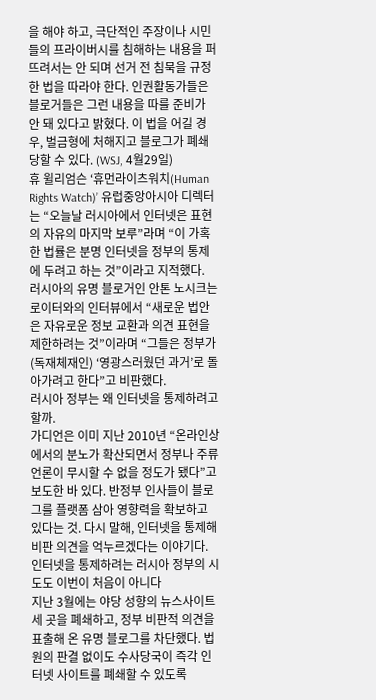을 해야 하고, 극단적인 주장이나 시민들의 프라이버시를 침해하는 내용을 퍼뜨려서는 안 되며 선거 전 침묵을 규정한 법을 따라야 한다. 인권활동가들은 블로거들은 그런 내용을 따를 준비가 안 돼 있다고 밝혔다. 이 법을 어길 경우, 벌금형에 처해지고 블로그가 폐쇄당할 수 있다. (WSJ, 4월29일)
휴 윌리엄슨 ‘휴먼라이츠워치(Human Rights Watch)’ 유럽중앙아시아 디렉터는 “오늘날 러시아에서 인터넷은 표현의 자유의 마지막 보루”라며 “이 가혹한 법률은 분명 인터넷을 정부의 통제에 두려고 하는 것”이라고 지적했다.
러시아의 유명 블로거인 안톤 노시크는 로이터와의 인터뷰에서 “새로운 법안은 자유로운 정보 교환과 의견 표현을 제한하려는 것”이라며 “그들은 정부가 (독재체재인) ‘영광스러웠던 과거’로 돌아가려고 한다”고 비판했다.
러시아 정부는 왜 인터넷을 통제하려고 할까.
가디언은 이미 지난 2010년 “온라인상에서의 분노가 확산되면서 정부나 주류 언론이 무시할 수 없을 정도가 됐다”고 보도한 바 있다. 반정부 인사들이 블로그를 플랫폼 삼아 영향력을 확보하고 있다는 것. 다시 말해, 인터넷을 통제해 비판 의견을 억누르겠다는 이야기다.
인터넷을 통제하려는 러시아 정부의 시도도 이번이 처음이 아니다
지난 3월에는 야당 성향의 뉴스사이트 세 곳을 폐쇄하고, 정부 비판적 의견을 표출해 온 유명 블로그를 차단했다. 법원의 판결 없이도 수사당국이 즉각 인터넷 사이트를 폐쇄할 수 있도록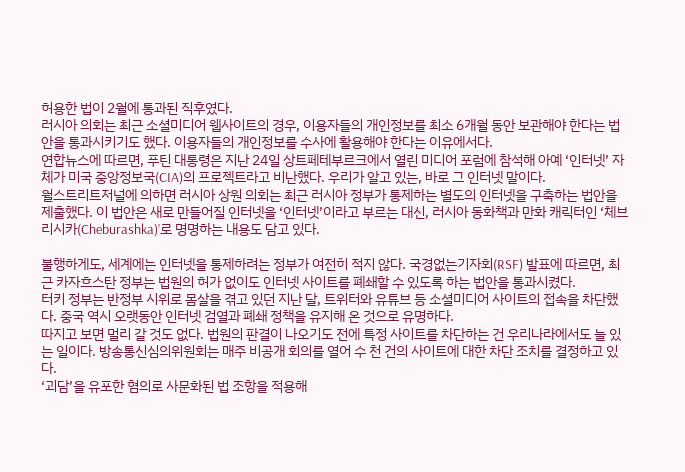허용한 법이 2월에 통과된 직후였다.
러시아 의회는 최근 소셜미디어 웹사이트의 경우, 이용자들의 개인정보를 최소 6개월 동안 보관해야 한다는 법안을 통과시키기도 했다. 이용자들의 개인정보를 수사에 활용해야 한다는 이유에서다.
연합뉴스에 따르면, 푸틴 대통령은 지난 24일 상트페테부르크에서 열린 미디어 포럼에 참석해 아예 ‘인터넷’ 자체가 미국 중앙정보국(CIA)의 프로젝트라고 비난했다. 우리가 알고 있는, 바로 그 인터넷 말이다.
월스트리트저널에 의하면 러시아 상원 의회는 최근 러시아 정부가 통제하는 별도의 인터넷을 구축하는 법안을 제출했다. 이 법안은 새로 만들어질 인터넷을 ‘인터넷’이라고 부르는 대신, 러시아 동화책과 만화 캐릭터인 ‘체브리시카(Cheburashka)’로 명명하는 내용도 담고 있다.

불행하게도, 세계에는 인터넷을 통제하려는 정부가 여전히 적지 않다. 국경없는기자회(RSF) 발표에 따르면, 최근 카자흐스탄 정부는 법원의 허가 없이도 인터넷 사이트를 폐쇄할 수 있도록 하는 법안을 통과시켰다.
터키 정부는 반정부 시위로 몸살을 겪고 있던 지난 달, 트위터와 유튜브 등 소셜미디어 사이트의 접속을 차단했다. 중국 역시 오랫동안 인터넷 검열과 폐쇄 정책을 유지해 온 것으로 유명하다.
따지고 보면 멀리 갈 것도 없다. 법원의 판결이 나오기도 전에 특정 사이트를 차단하는 건 우리나라에서도 늘 있는 일이다. 방송통신심의위원회는 매주 비공개 회의를 열어 수 천 건의 사이트에 대한 차단 조치를 결정하고 있다.
‘괴담’을 유포한 혐의로 사문화된 법 조항을 적용해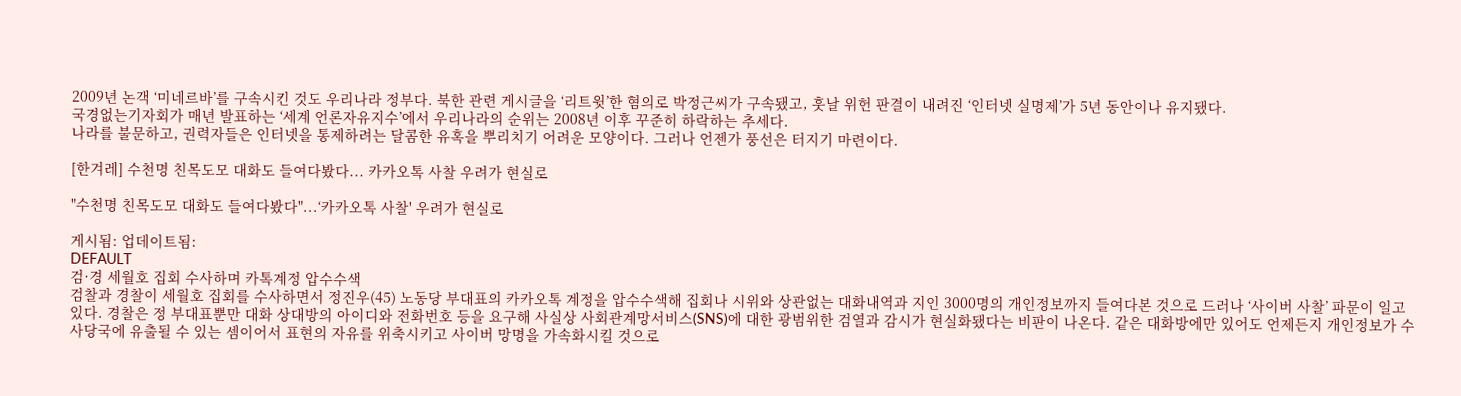2009년 논객 ‘미네르바’를 구속시킨 것도 우리나라 정부다. 북한 관련 게시글을 ‘리트윗’한 혐의로 박정근씨가 구속됐고, 훗날 위헌 판결이 내려진 ‘인터넷 실명제’가 5년 동안이나 유지됐다.
국경없는기자회가 매년 발표하는 ‘세계 언론자유지수’에서 우리나라의 순위는 2008년 이후 꾸준히 하락하는 추세다.
나라를 불문하고, 권력자들은 인터넷을 통제하려는 달콤한 유혹을 뿌리치기 어려운 모양이다. 그러나 언젠가 풍선은 터지기 마련이다.

[한겨레] 수천명 친목도모 대화도 들여다봤다... 카카오톡 사찰 우려가 현실로

"수천명 친목도모 대화도 들여다봤다"...‘카카오톡 사찰' 우려가 현실로

게시됨: 업데이트됨:
DEFAULT
검·경 세월호 집회 수사하며 카톡계정 압수수색
검찰과 경찰이 세월호 집회를 수사하면서 정진우(45) 노동당 부대표의 카카오톡 계정을 압수수색해 집회나 시위와 상관없는 대화내역과 지인 3000명의 개인정보까지 들여다본 것으로 드러나 ‘사이버 사찰’ 파문이 일고 있다. 경찰은 정 부대표뿐만 대화 상대방의 아이디와 전화번호 등을 요구해 사실상 사회관계망서비스(SNS)에 대한 광범위한 검열과 감시가 현실화됐다는 비판이 나온다. 같은 대화방에만 있어도 언제든지 개인정보가 수사당국에 유출될 수 있는 셈이어서 표현의 자유를 위축시키고 사이버 망명을 가속화시킬 것으로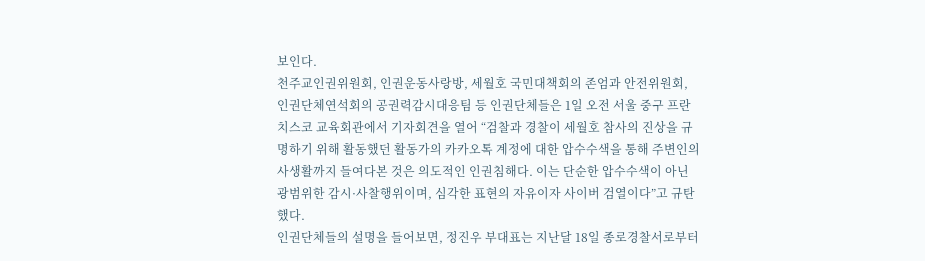보인다.
천주교인권위원회, 인권운동사랑방, 세월호 국민대책회의 존엄과 안전위원회, 인권단체연석회의 공권력감시대응팀 등 인권단체들은 1일 오전 서울 중구 프란치스코 교육회관에서 기자회견을 열어 “검찰과 경찰이 세월호 참사의 진상을 규명하기 위해 활동했던 활동가의 카카오톡 계정에 대한 압수수색을 통해 주변인의 사생활까지 들여다본 것은 의도적인 인권침해다. 이는 단순한 압수수색이 아닌 광범위한 감시·사찰행위이며, 심각한 표현의 자유이자 사이버 검열이다”고 규탄했다.
인권단체들의 설명을 들어보면, 정진우 부대표는 지난달 18일 종로경찰서로부터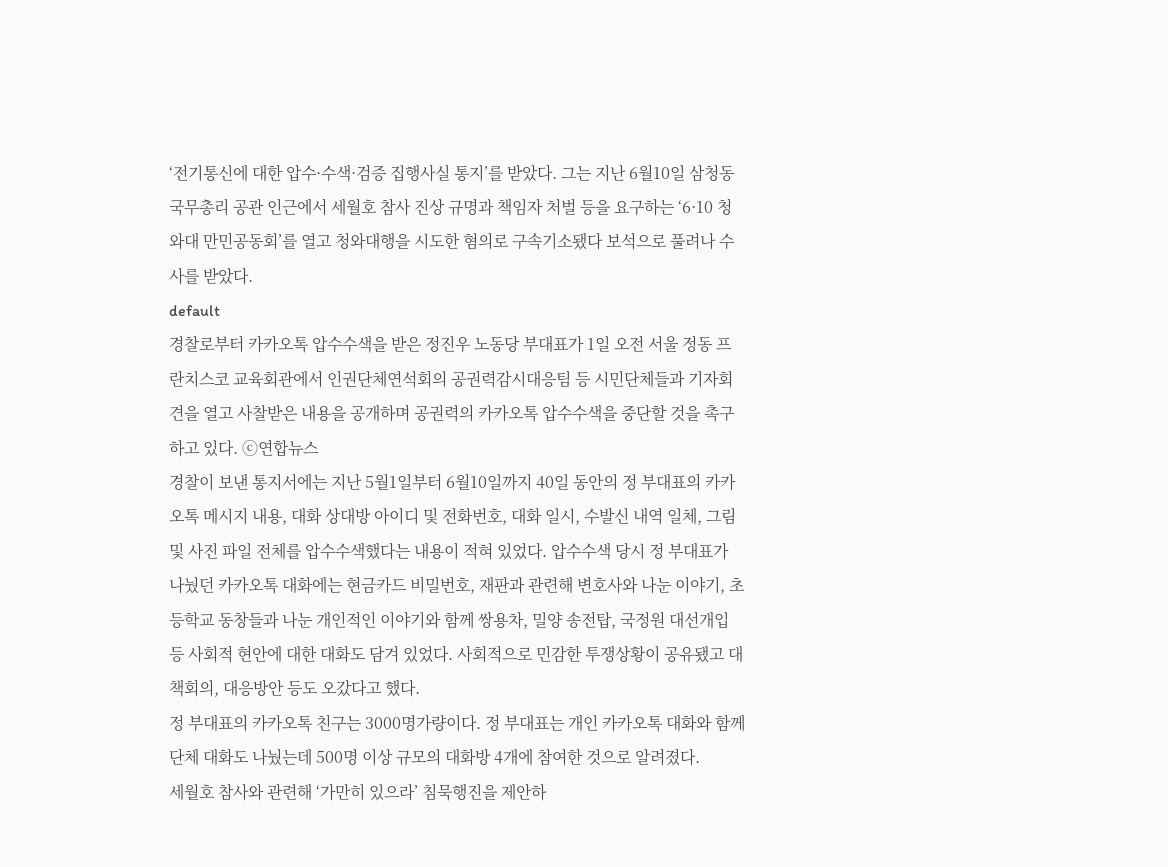‘전기통신에 대한 압수·수색·검증 집행사실 통지’를 받았다. 그는 지난 6월10일 삼청동 국무총리 공관 인근에서 세월호 참사 진상 규명과 책임자 처벌 등을 요구하는 ‘6·10 청와대 만민공동회’를 열고 청와대행을 시도한 혐의로 구속기소됐다 보석으로 풀려나 수사를 받았다.
default
경찰로부터 카카오톡 압수수색을 받은 정진우 노동당 부대표가 1일 오전 서울 정동 프란치스코 교육회관에서 인권단체연석회의 공권력감시대응팀 등 시민단체들과 기자회견을 열고 사찰받은 내용을 공개하며 공권력의 카카오톡 압수수색을 중단할 것을 촉구하고 있다. ⓒ연합뉴스
경찰이 보낸 통지서에는 지난 5월1일부터 6월10일까지 40일 동안의 정 부대표의 카카오톡 메시지 내용, 대화 상대방 아이디 및 전화번호, 대화 일시, 수발신 내역 일체, 그림 및 사진 파일 전체를 압수수색했다는 내용이 적혀 있었다. 압수수색 당시 정 부대표가 나눴던 카카오톡 대화에는 현금카드 비밀번호, 재판과 관련해 변호사와 나눈 이야기, 초등학교 동창들과 나눈 개인적인 이야기와 함께 쌍용차, 밀양 송전탑, 국정원 대선개입 등 사회적 현안에 대한 대화도 담겨 있었다. 사회적으로 민감한 투쟁상황이 공유됐고 대책회의, 대응방안 등도 오갔다고 했다.
정 부대표의 카카오톡 친구는 3000명가량이다. 정 부대표는 개인 카카오톡 대화와 함께 단체 대화도 나눴는데 500명 이상 규모의 대화방 4개에 참여한 것으로 알려졌다.
세월호 참사와 관련해 ‘가만히 있으라’ 침묵행진을 제안하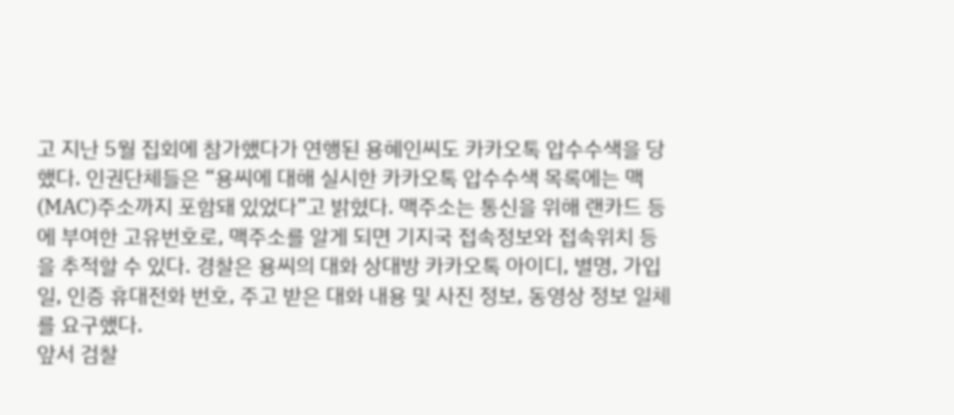고 지난 5월 집회에 참가했다가 연행된 용혜인씨도 카카오톡 압수수색을 당했다. 인권단체들은 “용씨에 대해 실시한 카카오톡 압수수색 목록에는 맥(MAC)주소까지 포함돼 있었다”고 밝혔다. 맥주소는 통신을 위해 랜카드 등에 부여한 고유번호로, 맥주소를 알게 되면 기지국 접속정보와 접속위치 등을 추적할 수 있다. 경찰은 용씨의 대화 상대방 카카오톡 아이디, 별명, 가입일, 인증 휴대전화 번호, 주고 받은 대화 내용 및 사진 정보, 동영상 정보 일체를 요구했다.
앞서 검찰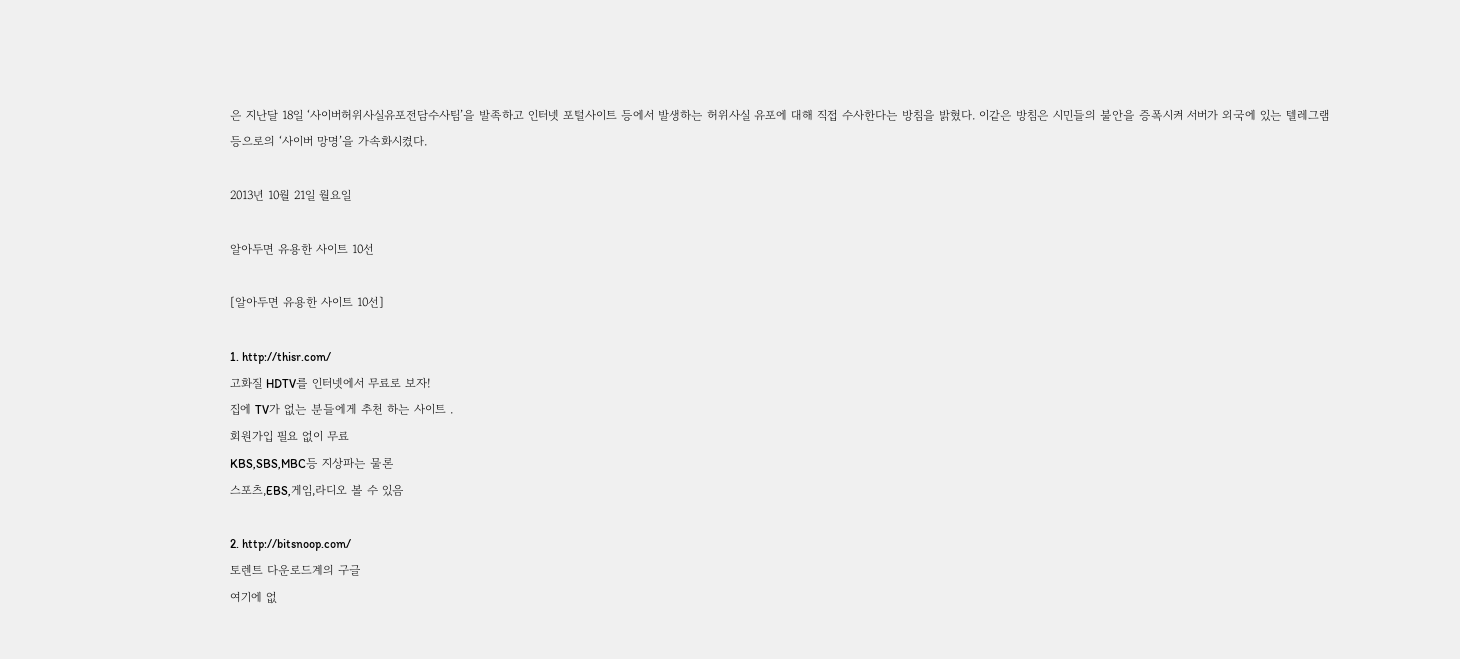은 지난달 18일 ‘사이버허위사실유포전담수사팀’을 발족하고 인터넷 포털사이트 등에서 발생하는 허위사실 유포에 대해 직접 수사한다는 방침을 밝혔다. 이같은 방침은 시민들의 불안을 증폭시켜 서버가 외국에 있는 텔레그램 등으로의 ‘사이버 망명’을 가속화시켰다.

2013년 10월 21일 월요일

알아두면 유용한 사이트 10선

[알아두면 유용한 사이트 10선]

1. http://thisr.com/
고화질 HDTV를 인터넷에서 무료로 보자!
집에 TV가 없는 분들에게 추천 하는 사이트 .
회원가입 필요 없이 무료
KBS,SBS,MBC등 지상파는 물론
스포츠,EBS,게임,라디오 볼 수 있음

2. http://bitsnoop.com/
토렌트 다운로드계의 구글
여기에 없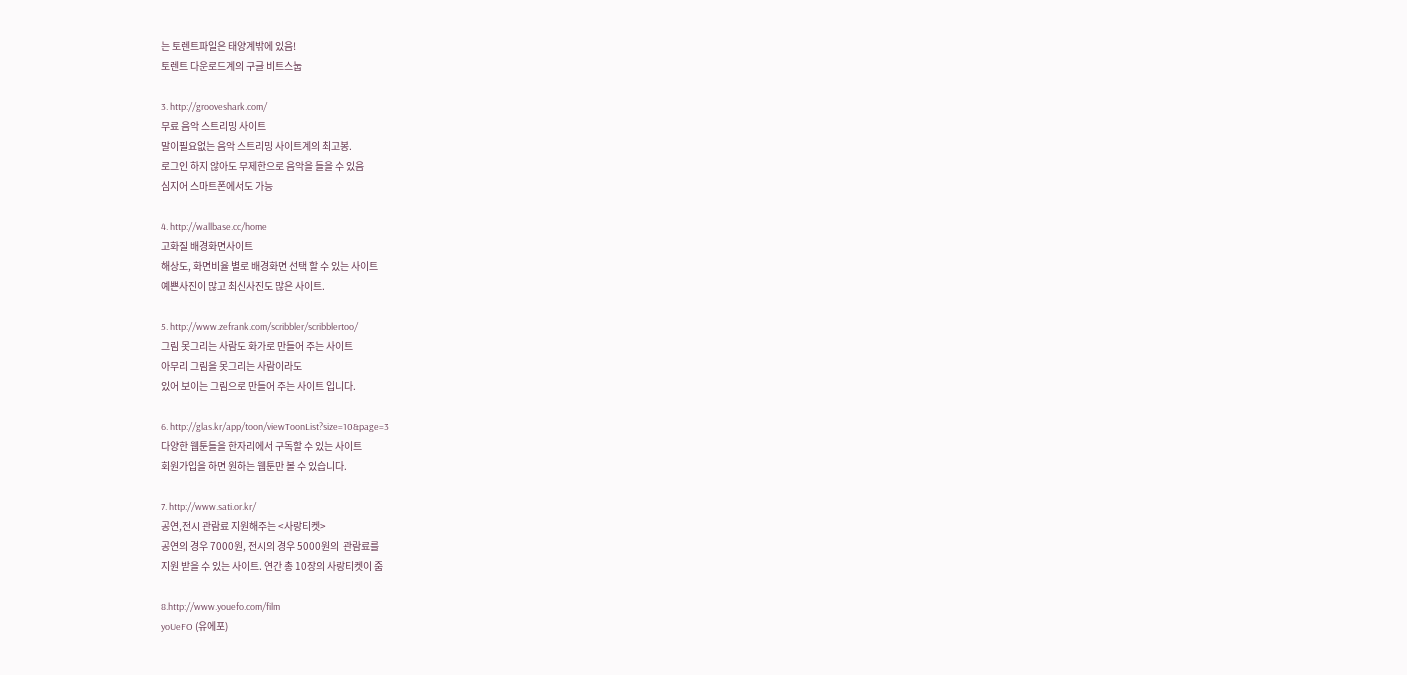는 토렌트파일은 태양계밖에 있음!
토렌트 다운로드계의 구글 비트스눕

3. http://grooveshark.com/
무료 음악 스트리밍 사이트
말이필요없는 음악 스트리밍 사이트계의 최고봉.
로그인 하지 않아도 무제한으로 음악을 들을 수 있음
심지어 스마트폰에서도 가능

4. http://wallbase.cc/home
고화질 배경화면사이트
해상도, 화면비율 별로 배경화면 선택 할 수 있는 사이트
예쁜사진이 많고 최신사진도 많은 사이트.

5. http://www.zefrank.com/scribbler/scribblertoo/
그림 못그리는 사람도 화가로 만들어 주는 사이트
아무리 그림을 못그리는 사람이라도
있어 보이는 그림으로 만들어 주는 사이트 입니다.

6. http://glas.kr/app/toon/viewToonList?size=10&page=3
다양한 웹툰들을 한자리에서 구독할 수 있는 사이트
회원가입을 하면 원하는 웹툰만 볼 수 있습니다.

7. http://www.sati.or.kr/
공연,전시 관람료 지원해주는 <사랑티켓>
공연의 경우 7000원, 전시의 경우 5000원의  관람료를
지원 받을 수 있는 사이트. 연간 총 10장의 사랑티켓이 줌

8.http://www.youefo.com/film
yoUeFO (유에포)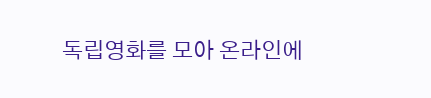독립영화를 모아 온라인에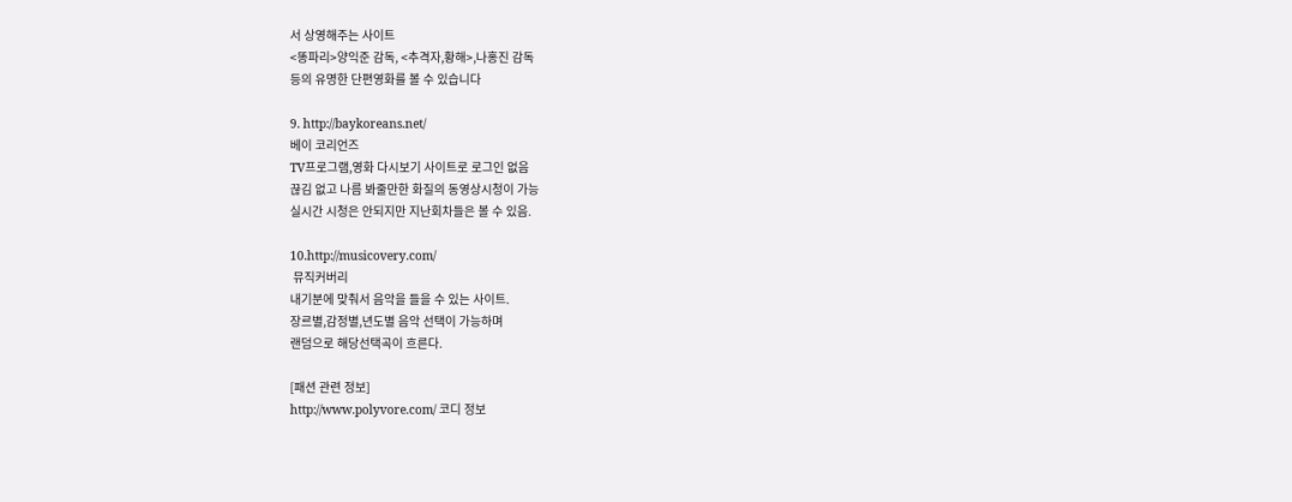서 상영해주는 사이트
<똥파리>양익준 감독, <추격자,황해>,나홍진 감독
등의 유명한 단편영화를 볼 수 있습니다

9. http://baykoreans.net/
베이 코리언즈
TV프로그램,영화 다시보기 사이트로 로그인 없음
끊김 없고 나름 봐줄만한 화질의 동영상시청이 가능
실시간 시청은 안되지만 지난회차들은 볼 수 있음.

10.http://musicovery.com/
 뮤직커버리
내기분에 맞춰서 음악을 들을 수 있는 사이트.
장르별,감정별,년도별 음악 선택이 가능하며
랜덤으로 해당선택곡이 흐른다.

[패션 관련 정보]
http://www.polyvore.com/ 코디 정보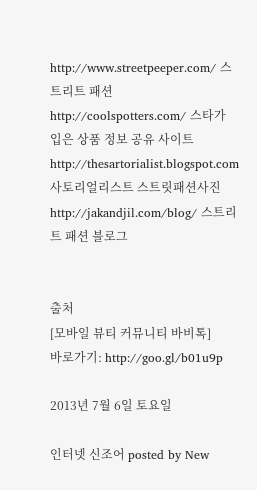http://www.streetpeeper.com/ 스트리트 패션
http://coolspotters.com/ 스타가 입은 상품 정보 공유 사이트
http://thesartorialist.blogspot.com 사토리얼리스트 스트릿패션사진
http://jakandjil.com/blog/ 스트리트 패션 블로그


출처
[모바일 뷰티 커뮤니티 바비톡]
바로가기: http://goo.gl/b01u9p

2013년 7월 6일 토요일

인터넷 신조어 posted by New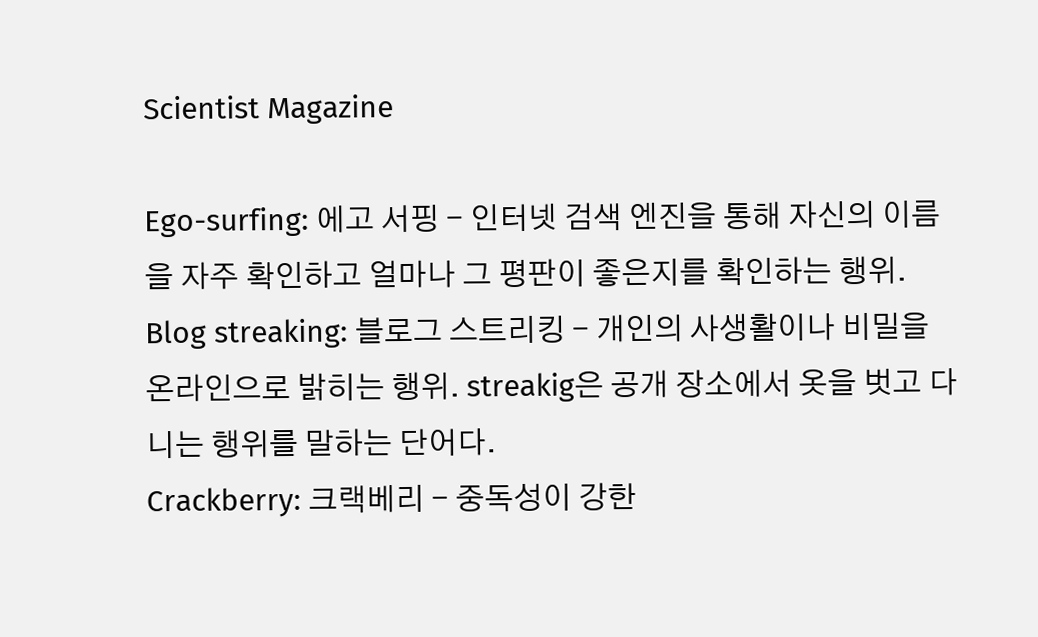Scientist Magazine

Ego-surfing: 에고 서핑 - 인터넷 검색 엔진을 통해 자신의 이름을 자주 확인하고 얼마나 그 평판이 좋은지를 확인하는 행위.
Blog streaking: 블로그 스트리킹 - 개인의 사생활이나 비밀을 온라인으로 밝히는 행위. streakig은 공개 장소에서 옷을 벗고 다니는 행위를 말하는 단어다.
Crackberry: 크랙베리 - 중독성이 강한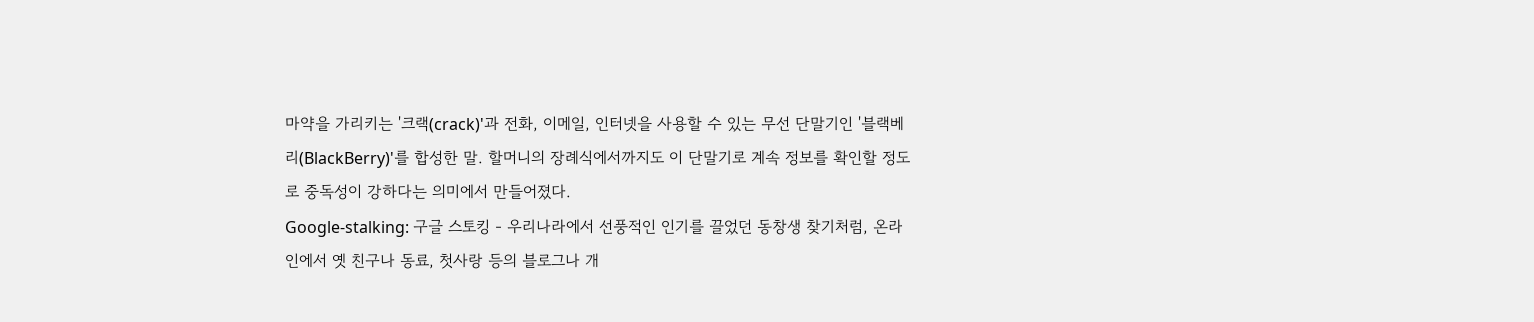마약을 가리키는 '크랙(crack)'과 전화, 이메일, 인터넷을 사용할 수 있는 무선 단말기인 '블랙베리(BlackBerry)'를 합성한 말. 할머니의 장례식에서까지도 이 단말기로 계속 정보를 확인할 정도로 중독성이 강하다는 의미에서 만들어졌다.
Google-stalking: 구글 스토킹 - 우리나라에서 선풍적인 인기를 끌었던 동창생 찾기처럼, 온라인에서 옛 친구나 동료, 첫사랑 등의 블로그나 개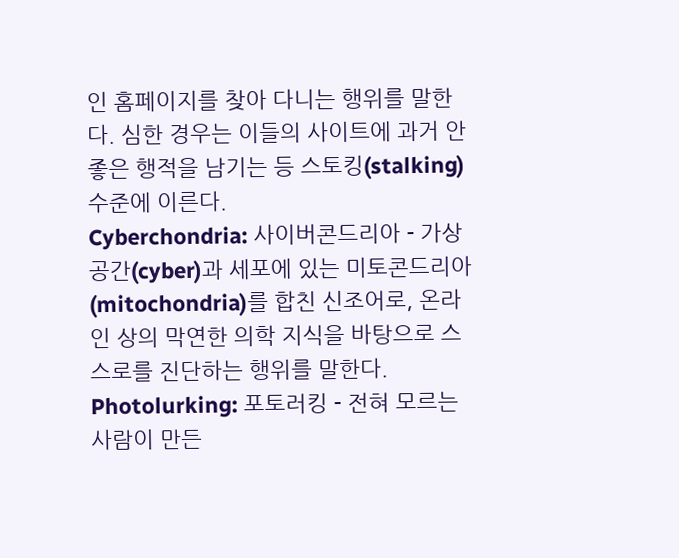인 홈페이지를 찾아 다니는 행위를 말한다. 심한 경우는 이들의 사이트에 과거 안 좋은 행적을 남기는 등 스토킹(stalking) 수준에 이른다.
Cyberchondria: 사이버콘드리아 - 가상공간(cyber)과 세포에 있는 미토콘드리아(mitochondria)를 합친 신조어로, 온라인 상의 막연한 의학 지식을 바탕으로 스스로를 진단하는 행위를 말한다.
Photolurking: 포토러킹 - 전혀 모르는 사람이 만든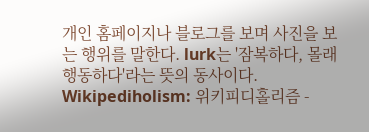개인 홈페이지나 블로그를 보며 사진을 보는 행위를 말한다. lurk는 '잠복하다, 몰래 행동하다'라는 뜻의 동사이다.
Wikipediholism: 위키피디홀리즘 -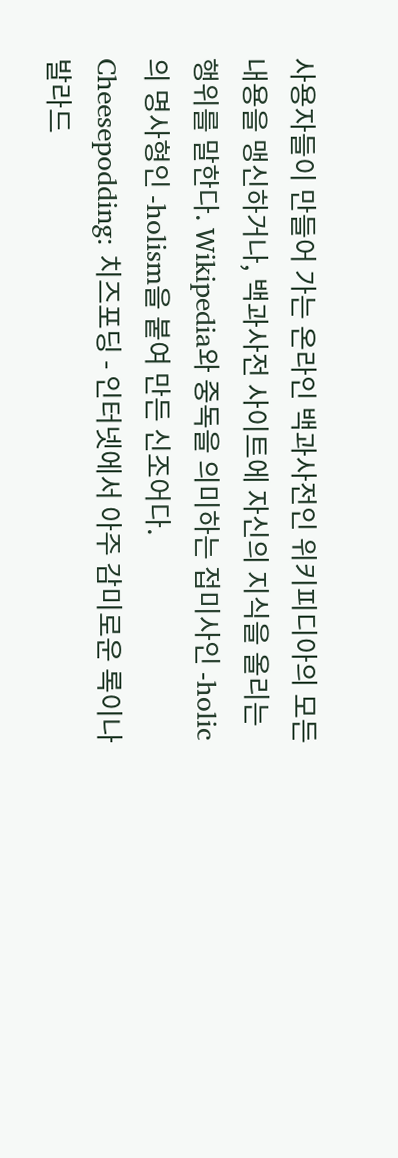사용자들이 만들어 가는 온라인 백과사전인 위키피디아의 모든 내용을 맹신하거나, 백과사전 사이트에 자신의 지식을 올리는 행위를 말한다. Wikipedia와 중독을 의미하는 접미사인 -holic의 명사형인 -holism을 붙여 만든 신조어다.
Cheesepodding: 치즈포딩 - 인터넷에서 아주 감미로운 록이나 발라드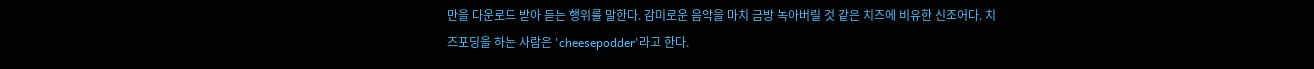만을 다운로드 받아 듣는 행위를 말한다. 감미로운 음악을 마치 금방 녹아버릴 것 같은 치즈에 비유한 신조어다. 치즈포딩을 하는 사람은 'cheesepodder'라고 한다.